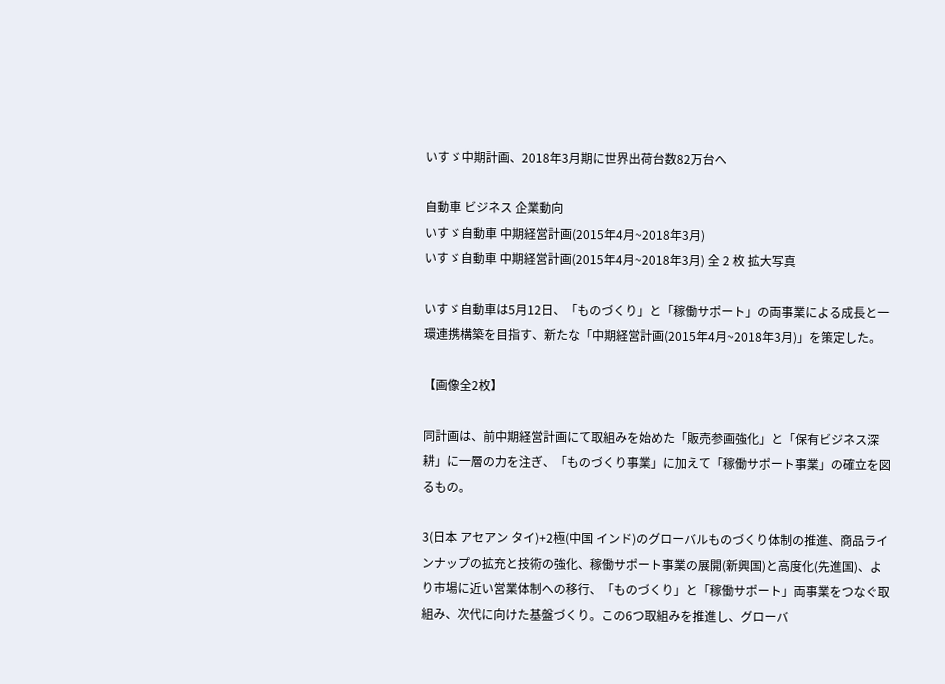いすゞ中期計画、2018年3月期に世界出荷台数82万台へ

自動車 ビジネス 企業動向
いすゞ自動車 中期経営計画(2015年4月~2018年3月)
いすゞ自動車 中期経営計画(2015年4月~2018年3月) 全 2 枚 拡大写真

いすゞ自動車は5月12日、「ものづくり」と「稼働サポート」の両事業による成長と一環連携構築を目指す、新たな「中期経営計画(2015年4月~2018年3月)」を策定した。

【画像全2枚】

同計画は、前中期経営計画にて取組みを始めた「販売参画強化」と「保有ビジネス深耕」に一層の力を注ぎ、「ものづくり事業」に加えて「稼働サポート事業」の確立を図るもの。

3(日本 アセアン タイ)+2極(中国 インド)のグローバルものづくり体制の推進、商品ラインナップの拡充と技術の強化、稼働サポート事業の展開(新興国)と高度化(先進国)、より市場に近い営業体制への移行、「ものづくり」と「稼働サポート」両事業をつなぐ取組み、次代に向けた基盤づくり。この6つ取組みを推進し、グローバ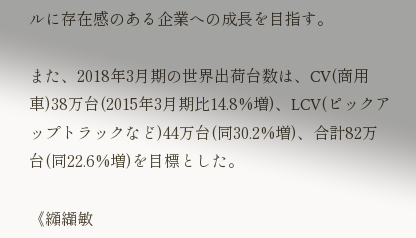ルに存在感のある企業への成長を目指す。

また、2018年3月期の世界出荷台数は、CV(商用車)38万台(2015年3月期比14.8%増)、LCV(ピックアップトラックなど)44万台(同30.2%増)、合計82万台(同22.6%増)を目標とした。

《纐纈敏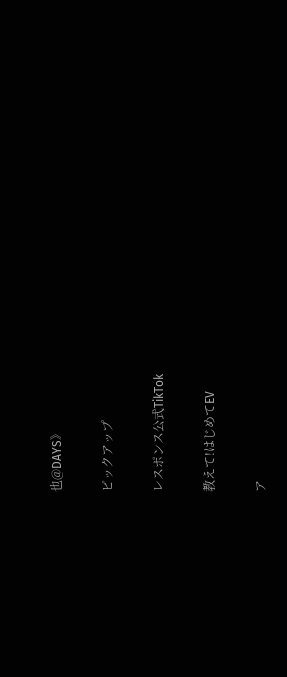也@DAYS》

ピックアップ

レスポンス公式TikTok

教えて!はじめてEV

ア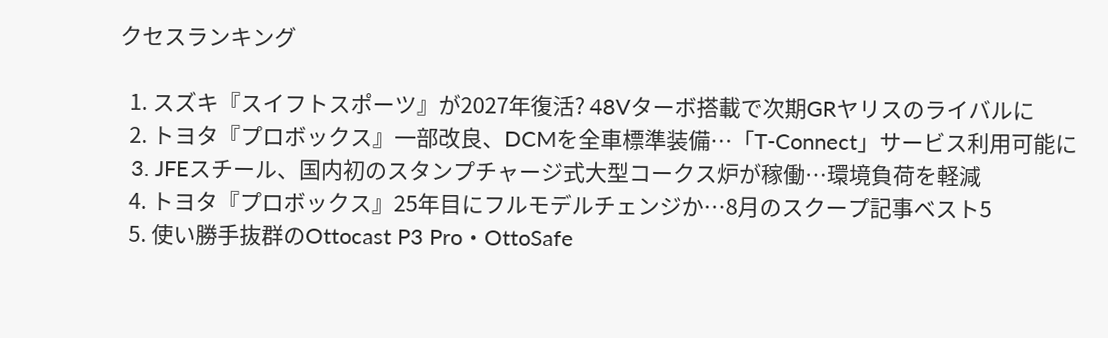クセスランキング

  1. スズキ『スイフトスポーツ』が2027年復活? 48Vターボ搭載で次期GRヤリスのライバルに
  2. トヨタ『プロボックス』一部改良、DCMを全車標準装備…「T-Connect」サービス利用可能に
  3. JFEスチール、国内初のスタンプチャージ式大型コークス炉が稼働…環境負荷を軽減
  4. トヨタ『プロボックス』25年目にフルモデルチェンジか…8月のスクープ記事ベスト5
  5. 使い勝手抜群のOttocast P3 Pro・OttoSafe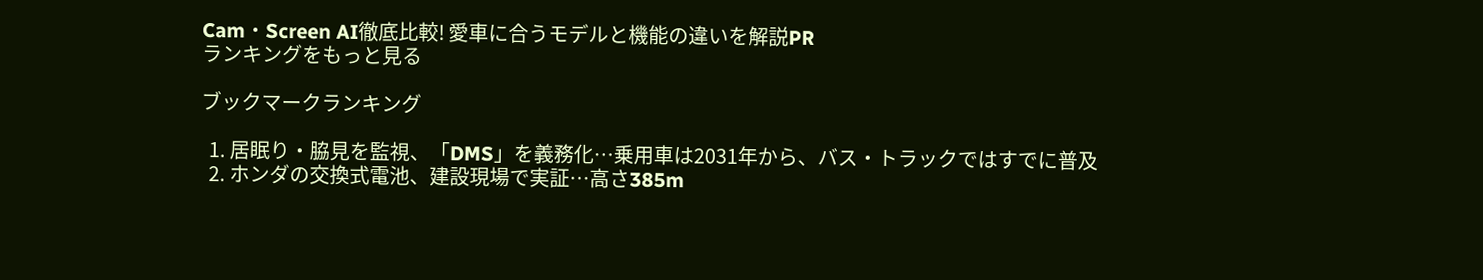Cam・Screen AI徹底比較! 愛車に合うモデルと機能の違いを解説PR
ランキングをもっと見る

ブックマークランキング

  1. 居眠り・脇見を監視、「DMS」を義務化…乗用車は2031年から、バス・トラックではすでに普及
  2. ホンダの交換式電池、建設現場で実証…高さ385m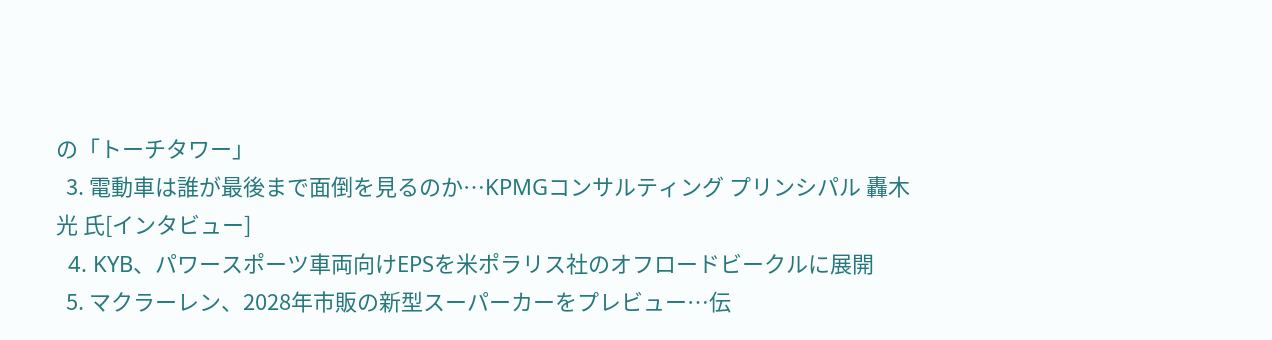の「トーチタワー」
  3. 電動車は誰が最後まで面倒を見るのか…KPMGコンサルティング プリンシパル 轟木光 氏[インタビュー]
  4. KYB、パワースポーツ車両向けEPSを米ポラリス社のオフロードビークルに展開
  5. マクラーレン、2028年市販の新型スーパーカーをプレビュー…伝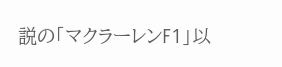説の「マクラーレンF1」以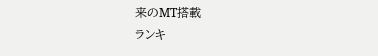来のMT搭載
ランキ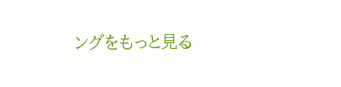ングをもっと見る